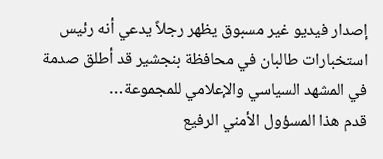إصدار فيديو غير مسبوق يظهر رجلاً يدعي أنه رئيس استخبارات طالبان في محافظة بنجشير قد أطلق صدمة في المشهد السياسي والإعلامي للمجموعة…
قدم هذا المسؤول الأمني الرفيع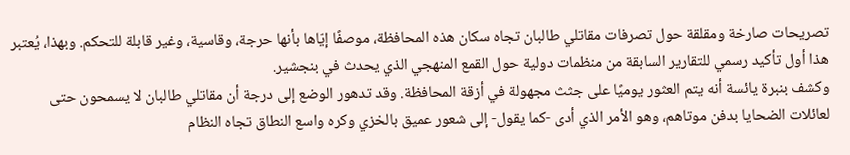تصريحات صارخة ومقلقة حول تصرفات مقاتلي طالبان تجاه سكان هذه المحافظة، موصفًا إيّاها بأنها حرجة، وقاسية، وغير قابلة للتحكم. وبهذا، يُعتبر هذا أول تأكيد رسمي للتقارير السابقة من منظمات دولية حول القمع المنهجي الذي يحدث في بنجشير.
وكشف بنبرة يائسة أنه يتم العثور يوميًا على جثث مجهولة في أزقة المحافظة. وقد تدهور الوضع إلى درجة أن مقاتلي طالبان لا يسمحون حتى لعائلات الضحايا بدفن موتاهم، وهو الأمر الذي أدى -كما يقول- إلى شعور عميق بالخزي وكره واسع النطاق تجاه النظام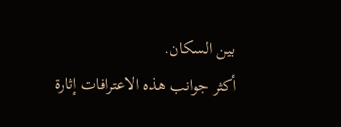بين السكان.
أكثر جوانب هذه الاعترافات إثارة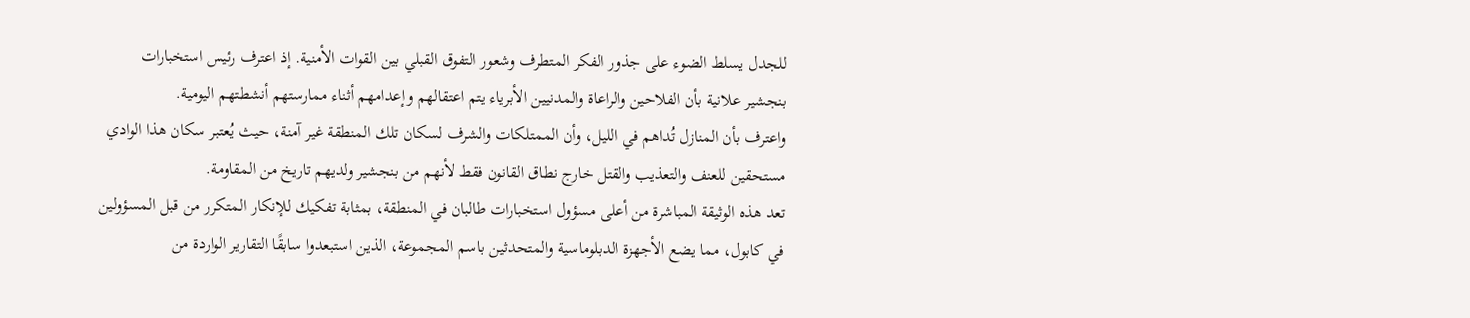للجدل يسلط الضوء على جذور الفكر المتطرف وشعور التفوق القبلي بين القوات الأمنية. إذ اعترف رئيس استخبارات بنجشير علانية بأن الفلاحين والراعاة والمدنيين الأبرياء يتم اعتقالهم وإعدامهم أثناء ممارستهم أنشطتهم اليومية.
واعترف بأن المنازل تُداهم في الليل، وأن الممتلكات والشرف لسكان تلك المنطقة غير آمنة، حيث يُعتبر سكان هذا الوادي مستحقين للعنف والتعذيب والقتل خارج نطاق القانون فقط لأنهم من بنجشير ولديهم تاريخ من المقاومة.
تعد هذه الوثيقة المباشرة من أعلى مسؤول استخبارات طالبان في المنطقة، بمثابة تفكيك للإنكار المتكرر من قبل المسؤولين في كابول، مما يضع الأجهزة الدبلوماسية والمتحدثين باسم المجموعة، الذين استبعدوا سابقًا التقارير الواردة من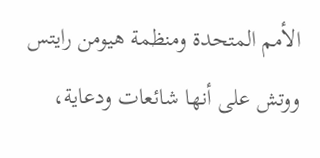الأمم المتحدة ومنظمة هيومن رايتس ووتش على أنها شائعات ودعاية،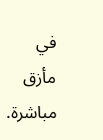في مأزق مباشرة.